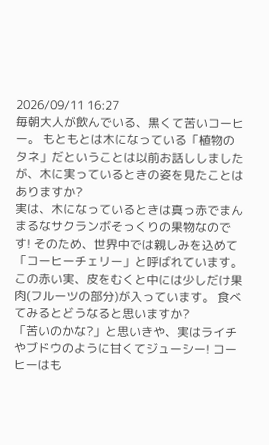2026/09/11 16:27
毎朝大人が飲んでいる、黒くて苦いコーヒー。 もともとは木になっている「植物のタネ」だということは以前お話ししましたが、木に実っているときの姿を見たことはありますか?
実は、木になっているときは真っ赤でまんまるなサクランボそっくりの果物なのです! そのため、世界中では親しみを込めて「コーヒーチェリー」と呼ばれています。
この赤い実、皮をむくと中には少しだけ果肉(フルーツの部分)が入っています。 食べてみるとどうなると思いますか?
「苦いのかな?」と思いきや、実はライチやブドウのように甘くてジューシー! コーヒーはも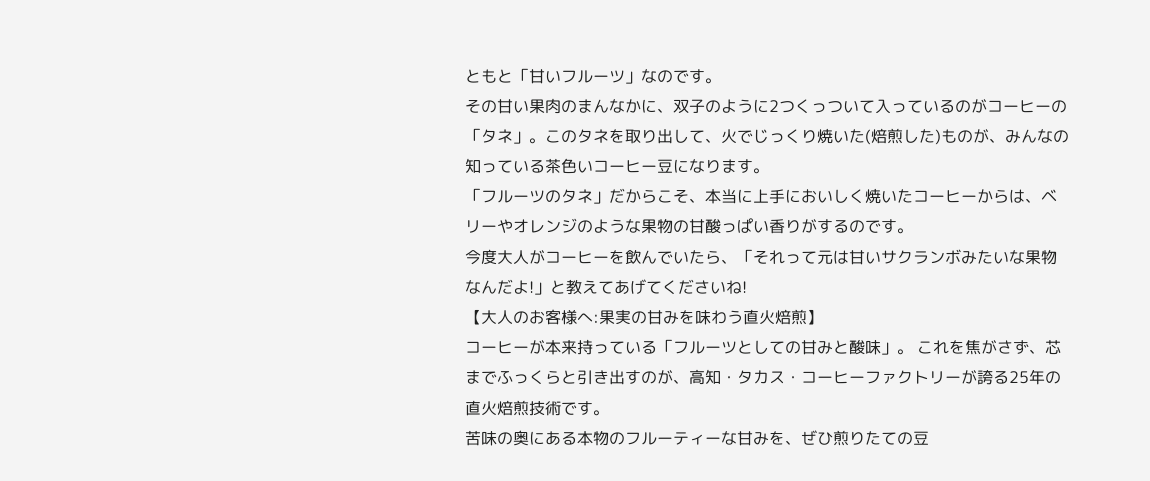ともと「甘いフルーツ」なのです。
その甘い果肉のまんなかに、双子のように2つくっついて入っているのがコーヒーの「タネ」。このタネを取り出して、火でじっくり焼いた(焙煎した)ものが、みんなの知っている茶色いコーヒー豆になります。
「フルーツのタネ」だからこそ、本当に上手においしく焼いたコーヒーからは、ベリーやオレンジのような果物の甘酸っぱい香りがするのです。
今度大人がコーヒーを飲んでいたら、「それって元は甘いサクランボみたいな果物なんだよ!」と教えてあげてくださいね!
【大人のお客様へ:果実の甘みを味わう直火焙煎】
コーヒーが本来持っている「フルーツとしての甘みと酸味」。 これを焦がさず、芯までふっくらと引き出すのが、高知・タカス・コーヒーファクトリーが誇る25年の直火焙煎技術です。
苦味の奥にある本物のフルーティーな甘みを、ぜひ煎りたての豆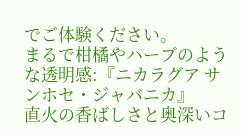でご体験ください。
まるで柑橘やハーブのような透明感:『ニカラグア サンホセ・ジャバニカ』
直火の香ばしさと奥深いコ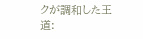クが調和した王道: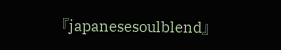『japanesesoulblend』